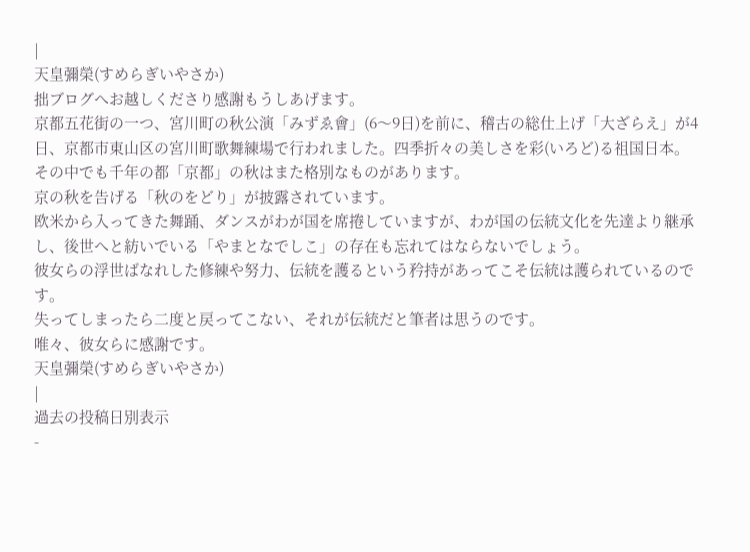|
天皇彌榮(すめらぎいやさか)
拙ブログへお越しくださり感謝もうしあげます。
京都五花街の一つ、宮川町の秋公演「みずゑ會」(6〜9日)を前に、稽古の総仕上げ「大ざらえ」が4日、京都市東山区の宮川町歌舞練場で行われました。四季折々の美しさを彩(いろど)る祖国日本。
その中でも千年の都「京都」の秋はまた格別なものがあります。
京の秋を告げる「秋のをどり」が披露されています。
欧米から入ってきた舞踊、ダンスがわが国を席捲していますが、わが国の伝統文化を先達より継承し、後世へと紡いでいる「やまとなでしこ」の存在も忘れてはならないでしょう。
彼女らの浮世ばなれした修練や努力、伝統を護るという矜持があってこそ伝統は護られているのです。
失ってしまったら二度と戻ってこない、それが伝統だと筆者は思うのです。
唯々、彼女らに感謝です。
天皇彌榮(すめらぎいやさか)
|
過去の投稿日別表示
-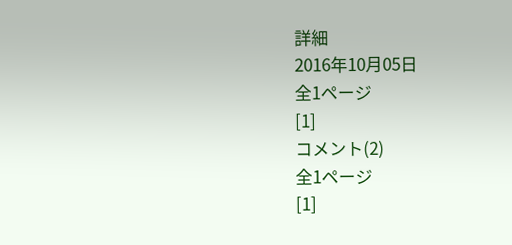詳細
2016年10月05日
全1ページ
[1]
コメント(2)
全1ページ
[1]